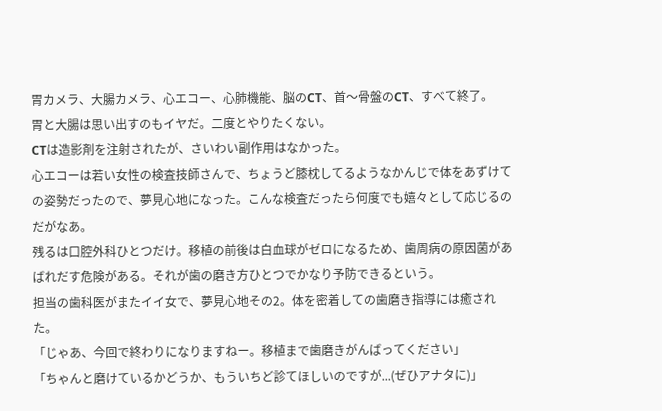胃カメラ、大腸カメラ、心エコー、心肺機能、脳のCT、首〜骨盤のCT、すべて終了。
胃と大腸は思い出すのもイヤだ。二度とやりたくない。
CTは造影剤を注射されたが、さいわい副作用はなかった。
心エコーは若い女性の検査技師さんで、ちょうど膝枕してるようなかんじで体をあずけての姿勢だったので、夢見心地になった。こんな検査だったら何度でも嬉々として応じるのだがなあ。
残るは口腔外科ひとつだけ。移植の前後は白血球がゼロになるため、歯周病の原因菌があばれだす危険がある。それが歯の磨き方ひとつでかなり予防できるという。
担当の歯科医がまたイイ女で、夢見心地その2。体を密着しての歯磨き指導には癒された。
「じゃあ、今回で終わりになりますねー。移植まで歯磨きがんばってください」
「ちゃんと磨けているかどうか、もういちど診てほしいのですが...(ぜひアナタに)」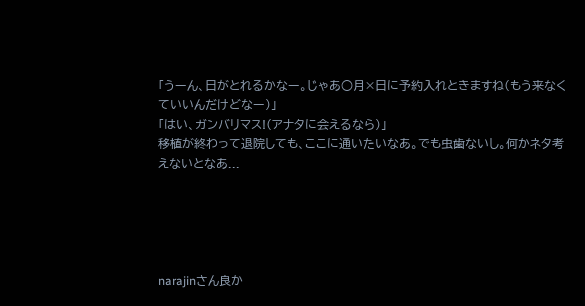「うーん、日がとれるかなー。じゃあ○月×日に予約入れときますね(もう来なくていいんだけどなー)」
「はい、ガンバリマス!(アナタに会えるなら)」
移植が終わって退院しても、ここに通いたいなあ。でも虫歯ないし。何かネタ考えないとなあ...





narajinさん良か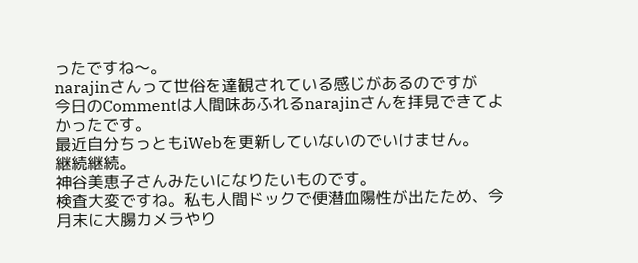ったですね〜。
narajinさんって世俗を達観されている感じがあるのですが
今日のCommentは人間味あふれるnarajinさんを拝見できてよかったです。
最近自分ちっともiWebを更新していないのでいけません。
継続継続。
神谷美恵子さんみたいになりたいものです。
検査大変ですね。私も人間ドックで便潜血陽性が出たため、今月末に大腸カメラやり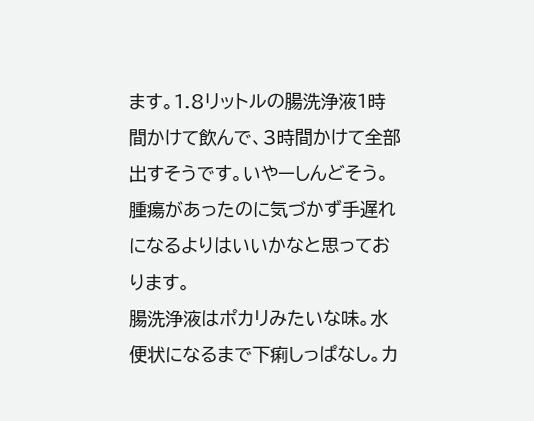ます。1.8リットルの腸洗浄液1時間かけて飲んで、3時間かけて全部出すそうです。いやーしんどそう。腫瘍があったのに気づかず手遅れになるよりはいいかなと思っております。
腸洗浄液はポカリみたいな味。水便状になるまで下痢しっぱなし。カ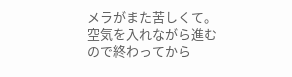メラがまた苦しくて。空気を入れながら進むので終わってから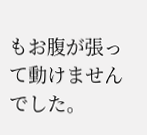もお腹が張って動けませんでした。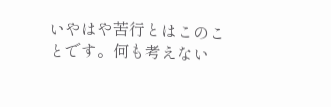いやはや苦行とはこのことです。何も考えない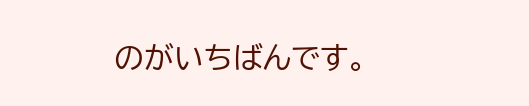のがいちばんです。